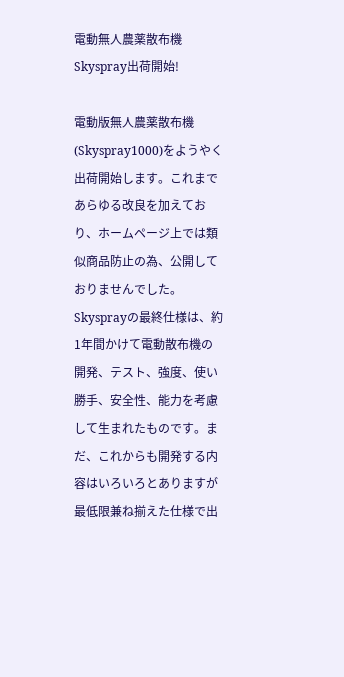電動無人農薬散布機Skyspray出荷開始!

電動版無人農薬散布機(Skyspray1000)をようやく出荷開始します。これまであらゆる改良を加えており、ホームページ上では類似商品防止の為、公開しておりませんでした。
Skysprayの最終仕様は、約1年間かけて電動散布機の開発、テスト、強度、使い勝手、安全性、能力を考慮して生まれたものです。まだ、これからも開発する内容はいろいろとありますが
最低限兼ね揃えた仕様で出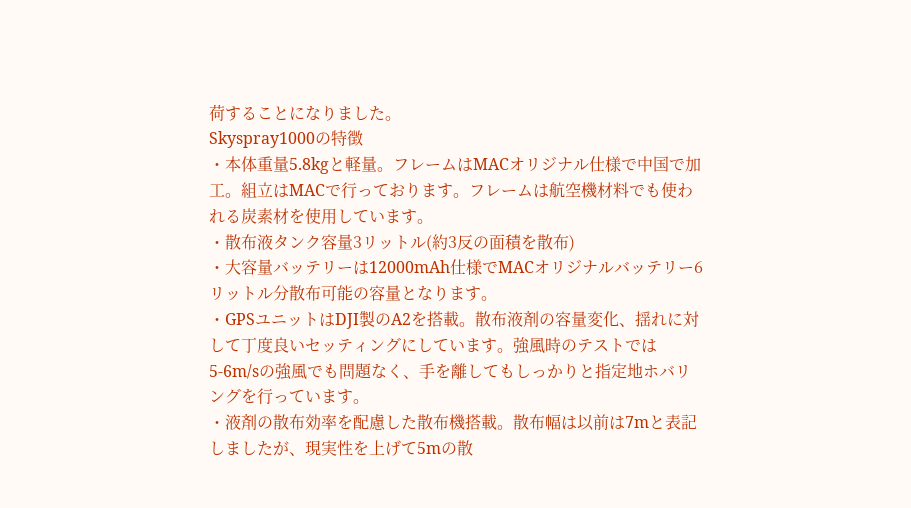荷することになりました。
Skyspray1000の特徴
・本体重量5.8kgと軽量。フレームはMACオリジナル仕様で中国で加工。組立はMACで行っております。フレームは航空機材料でも使われる炭素材を使用しています。
・散布液タンク容量3リットル(約3反の面積を散布)
・大容量バッテリーは12000mAh仕様でMACオリジナルバッテリー6リットル分散布可能の容量となります。
・GPSユニットはDJI製のA2を搭載。散布液剤の容量変化、揺れに対して丁度良いセッティングにしています。強風時のテストでは5-6m/sの強風でも問題なく、手を離してもしっかりと指定地ホバリングを行っています。
・液剤の散布効率を配慮した散布機搭載。散布幅は以前は7mと表記しましたが、現実性を上げて5mの散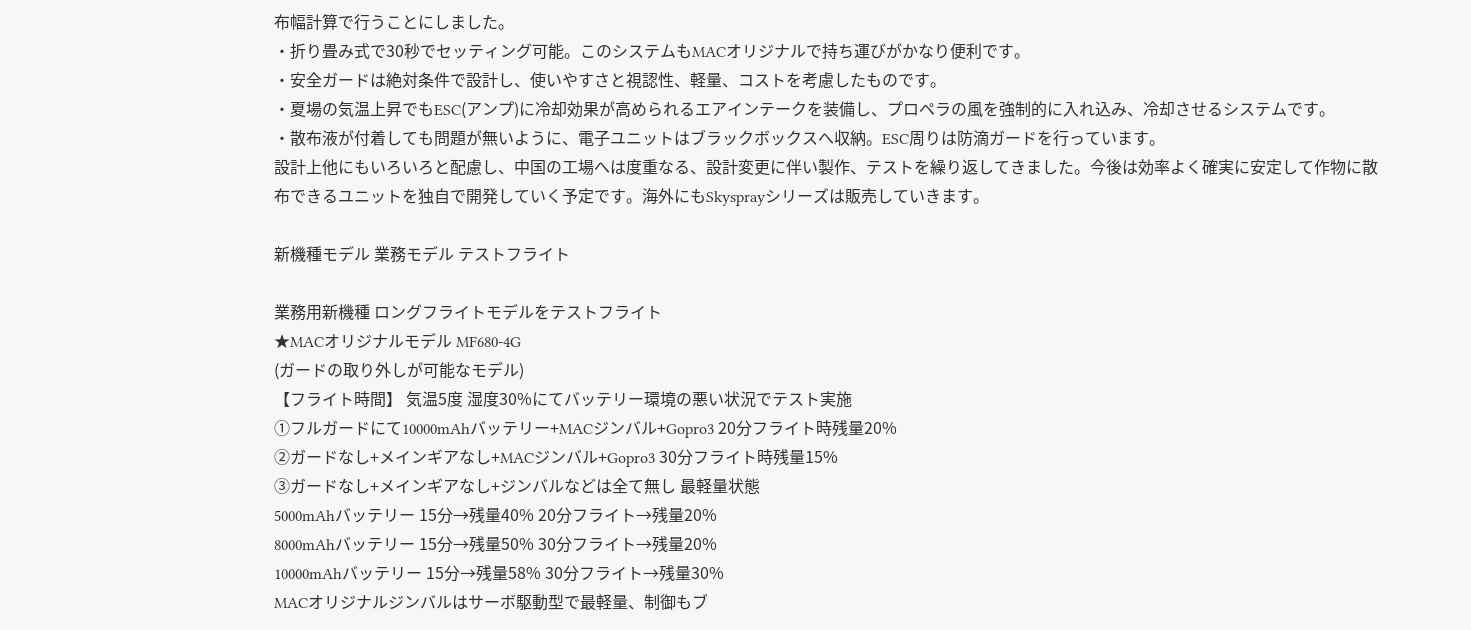布幅計算で行うことにしました。
・折り畳み式で30秒でセッティング可能。このシステムもMACオリジナルで持ち運びがかなり便利です。
・安全ガードは絶対条件で設計し、使いやすさと視認性、軽量、コストを考慮したものです。
・夏場の気温上昇でもESC(アンプ)に冷却効果が高められるエアインテークを装備し、プロペラの風を強制的に入れ込み、冷却させるシステムです。
・散布液が付着しても問題が無いように、電子ユニットはブラックボックスへ収納。ESC周りは防滴ガードを行っています。
設計上他にもいろいろと配慮し、中国の工場へは度重なる、設計変更に伴い製作、テストを繰り返してきました。今後は効率よく確実に安定して作物に散布できるユニットを独自で開発していく予定です。海外にもSkysprayシリーズは販売していきます。

新機種モデル 業務モデル テストフライト

業務用新機種 ロングフライトモデルをテストフライト
★MACオリジナルモデル MF680-4G
(ガードの取り外しが可能なモデル)
【フライト時間】 気温5度 湿度30%にてバッテリー環境の悪い状況でテスト実施
①フルガードにて10000mAhバッテリー+MACジンバル+Gopro3 20分フライト時残量20%
②ガードなし+メインギアなし+MACジンバル+Gopro3 30分フライト時残量15%
③ガードなし+メインギアなし+ジンバルなどは全て無し 最軽量状態
5000mAhバッテリー 15分→残量40% 20分フライト→残量20%
8000mAhバッテリー 15分→残量50% 30分フライト→残量20%
10000mAhバッテリー 15分→残量58% 30分フライト→残量30%
MACオリジナルジンバルはサーボ駆動型で最軽量、制御もブ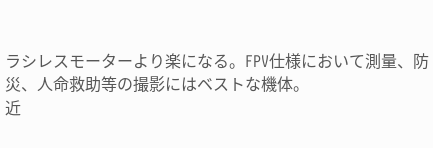ラシレスモーターより楽になる。FPV仕様において測量、防災、人命救助等の撮影にはベストな機体。
近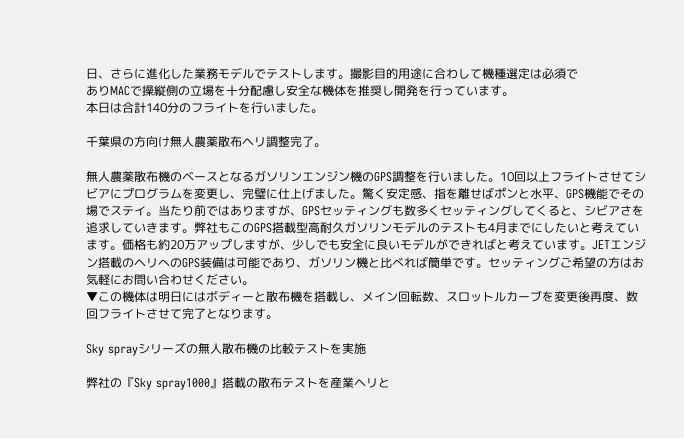日、さらに進化した業務モデルでテストします。撮影目的用途に合わして機種選定は必須で
ありMACで操縦側の立場を十分配慮し安全な機体を推奨し開発を行っています。
本日は合計140分のフライトを行いました。

千葉県の方向け無人農薬散布ヘリ調整完了。

無人農薬散布機のベースとなるガソリンエンジン機のGPS調整を行いました。10回以上フライトさせてシビアにプログラムを変更し、完璧に仕上げました。驚く安定感、指を離せばポンと水平、GPS機能でその場でステイ。当たり前ではありますが、GPSセッティングも数多くセッティングしてくると、シビアさを追求していきます。弊社もこのGPS搭載型高耐久ガソリンモデルのテストも4月までにしたいと考えています。価格も約20万アップしますが、少しでも安全に良いモデルができればと考えています。JETエンジン搭載のヘリへのGPS装備は可能であり、ガソリン機と比べれば簡単です。セッティングご希望の方はお気軽にお問い合わせください。
▼この機体は明日にはボディーと散布機を搭載し、メイン回転数、スロットルカーブを変更後再度、数回フライトさせて完了となります。

Sky sprayシリーズの無人散布機の比較テストを実施

弊社の『Sky spray1000』搭載の散布テストを産業ヘリと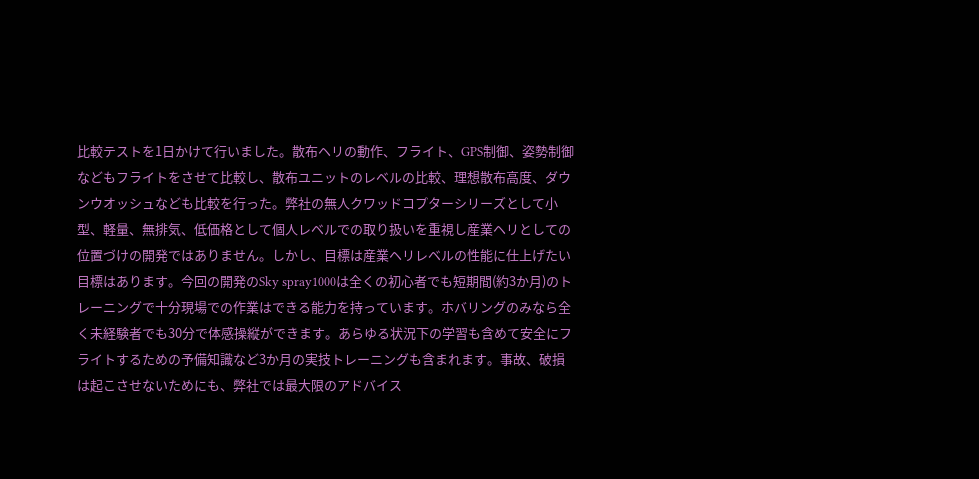比較テストを1日かけて行いました。散布ヘリの動作、フライト、GPS制御、姿勢制御などもフライトをさせて比較し、散布ユニットのレベルの比較、理想散布高度、ダウンウオッシュなども比較を行った。弊社の無人クワッドコプターシリーズとして小型、軽量、無排気、低価格として個人レベルでの取り扱いを重視し産業ヘリとしての位置づけの開発ではありません。しかし、目標は産業ヘリレベルの性能に仕上げたい目標はあります。今回の開発のSky spray1000は全くの初心者でも短期間(約3か月)のトレーニングで十分現場での作業はできる能力を持っています。ホバリングのみなら全く未経験者でも30分で体感操縦ができます。あらゆる状況下の学習も含めて安全にフライトするための予備知識など3か月の実技トレーニングも含まれます。事故、破損は起こさせないためにも、弊社では最大限のアドバイス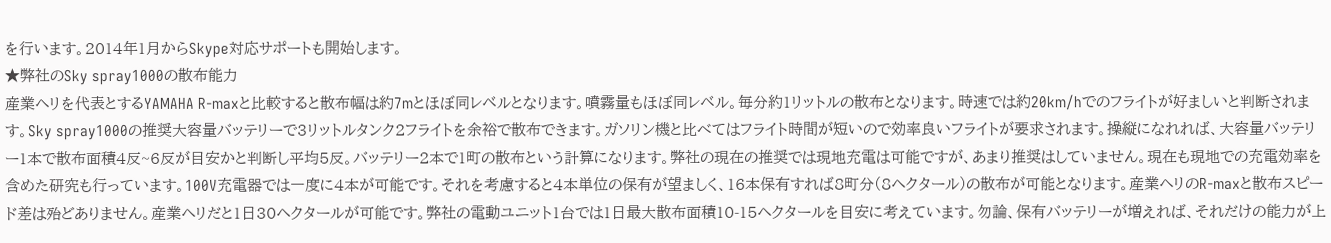を行います。2014年1月からSkype対応サポートも開始します。
★弊社のSky spray1000の散布能力
産業ヘリを代表とするYAMAHA R-maxと比較すると散布幅は約7mとほぼ同レベルとなります。噴霧量もほぼ同レベル。毎分約1リットルの散布となります。時速では約20km/hでのフライトが好ましいと判断されます。Sky spray1000の推奨大容量バッテリーで3リットルタンク2フライトを余裕で散布できます。ガソリン機と比べてはフライト時間が短いので効率良いフライトが要求されます。操縦になれれば、大容量バッテリー1本で散布面積4反~6反が目安かと判断し平均5反。バッテリー2本で1町の散布という計算になります。弊社の現在の推奨では現地充電は可能ですが、あまり推奨はしていません。現在も現地での充電効率を含めた研究も行っています。100V充電器では一度に4本が可能です。それを考慮すると4本単位の保有が望ましく、16本保有すれば8町分(8ヘクタール)の散布が可能となります。産業ヘリのR-maxと散布スピード差は殆どありません。産業ヘリだと1日30ヘクタールが可能です。弊社の電動ユニット1台では1日最大散布面積10-15ヘクタールを目安に考えています。勿論、保有バッテリーが増えれば、それだけの能力が上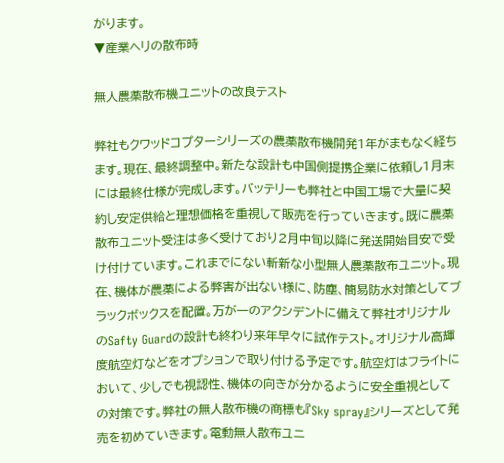がります。
▼産業ヘリの散布時

無人農薬散布機ユニットの改良テスト

弊社もクワッドコプターシリーズの農薬散布機開発1年がまもなく経ちます。現在、最終調整中。新たな設計も中国側提携企業に依頼し1月末には最終仕様が完成します。バッテリーも弊社と中国工場で大量に契約し安定供給と理想価格を重視して販売を行っていきます。既に農薬散布ユニット受注は多く受けており2月中旬以降に発送開始目安で受け付けています。これまでにない斬新な小型無人農薬散布ユニット。現在、機体が農薬による弊害が出ない様に、防塵、簡易防水対策としてブラックボックスを配置。万が一のアクシデントに備えて弊社オリジナルのSafty Guardの設計も終わり来年早々に試作テスト。オリジナル高輝度航空灯などをオプションで取り付ける予定です。航空灯はフライトにおいて、少しでも視認性、機体の向きが分かるように安全重視としての対策です。弊社の無人散布機の商標も『Sky spray』シリーズとして発売を初めていきます。電動無人散布ユニ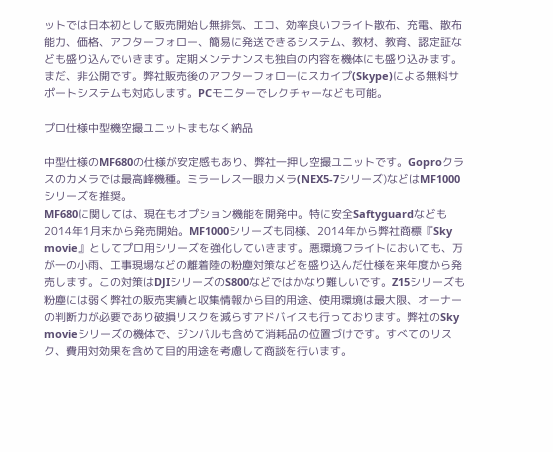ットでは日本初として販売開始し無排気、エコ、効率良いフライト散布、充電、散布能力、価格、アフターフォロー、簡易に発送できるシステム、教材、教育、認定証なども盛り込んでいきます。定期メンテナンスも独自の内容を機体にも盛り込みます。まだ、非公開です。弊社販売後のアフターフォローにスカイプ(Skype)による無料サポートシステムも対応します。PCモニターでレクチャーなども可能。

プロ仕様中型機空撮ユニットまもなく納品

中型仕様のMF680の仕様が安定感もあり、弊社一押し空撮ユニットです。Goproクラスのカメラでは最高峰機種。ミラーレス一眼カメラ(NEX5-7シリーズ)などはMF1000シリーズを推奨。
MF680に関しては、現在もオプション機能を開発中。特に安全Saftyguardなども2014年1月末から発売開始。MF1000シリーズも同様、2014年から弊社商標『Sky movie』としてプロ用シリーズを強化していきます。悪環境フライトにおいても、万が一の小雨、工事現場などの離着陸の粉塵対策などを盛り込んだ仕様を来年度から発売します。この対策はDJIシリーズのS800などではかなり難しいです。Z15シリーズも粉塵には弱く弊社の販売実績と収集情報から目的用途、使用環境は最大限、オーナーの判断力が必要であり破損リスクを減らすアドバイスも行っております。弊社のSky movieシリーズの機体で、ジンバルも含めて消耗品の位置づけです。すべてのリスク、費用対効果を含めて目的用途を考慮して商談を行います。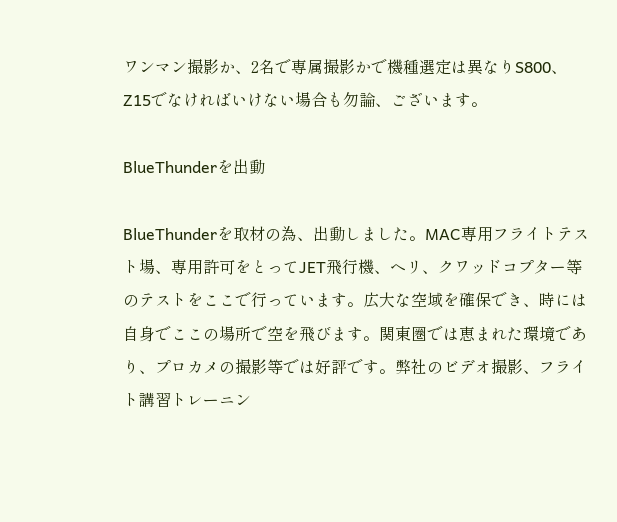ワンマン撮影か、2名で専属撮影かで機種選定は異なりS800、Z15でなければいけない場合も勿論、ございます。

BlueThunderを出動

BlueThunderを取材の為、出動しました。MAC専用フライトテスト場、専用許可をとってJET飛行機、ヘリ、クワッドコプター等のテストをここで行っています。広大な空域を確保でき、時には自身でここの場所で空を飛びます。関東圏では恵まれた環境であり、プロカメの撮影等では好評です。弊社のビデオ撮影、フライト講習トレーニン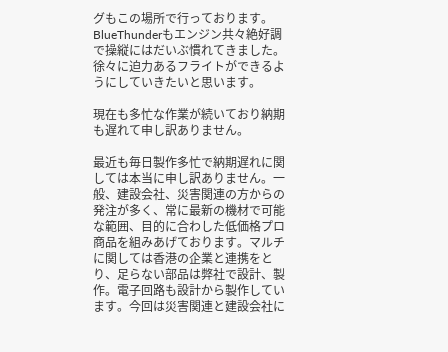グもこの場所で行っております。BlueThunderもエンジン共々絶好調で操縦にはだいぶ慣れてきました。徐々に迫力あるフライトができるようにしていきたいと思います。

現在も多忙な作業が続いており納期も遅れて申し訳ありません。

最近も毎日製作多忙で納期遅れに関しては本当に申し訳ありません。一般、建設会社、災害関連の方からの発注が多く、常に最新の機材で可能な範囲、目的に合わした低価格プロ商品を組みあげております。マルチに関しては香港の企業と連携をとり、足らない部品は弊社で設計、製作。電子回路も設計から製作しています。今回は災害関連と建設会社に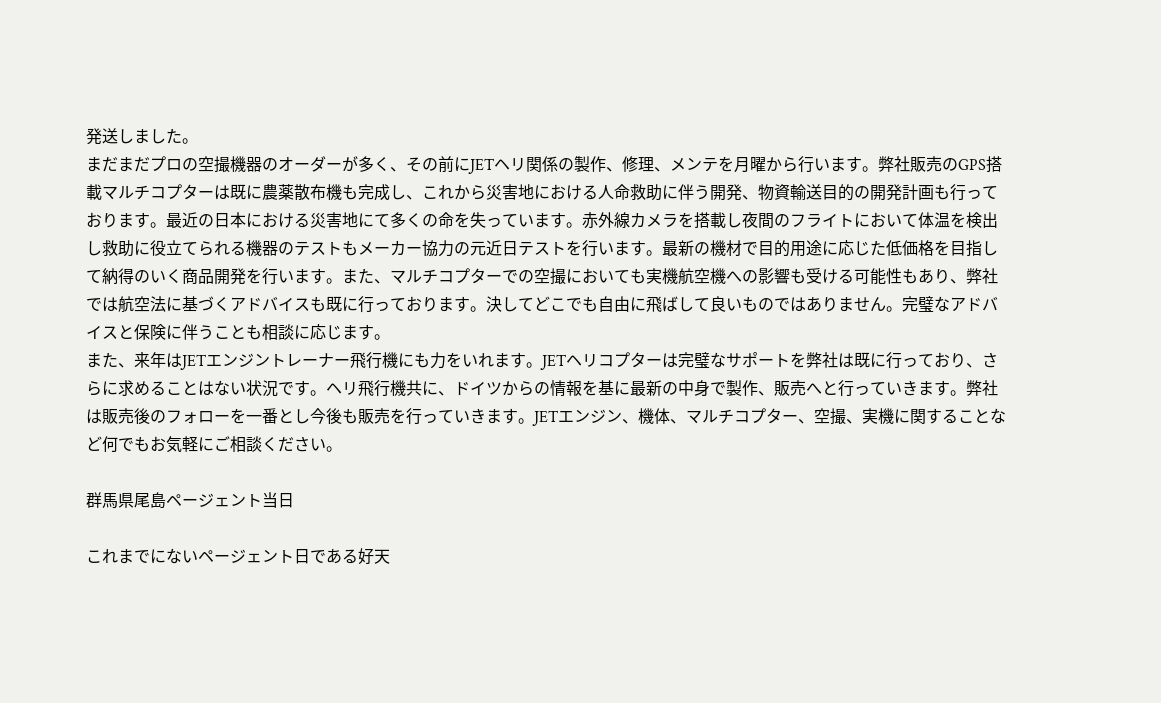発送しました。
まだまだプロの空撮機器のオーダーが多く、その前にJETヘリ関係の製作、修理、メンテを月曜から行います。弊社販売のGPS搭載マルチコプターは既に農薬散布機も完成し、これから災害地における人命救助に伴う開発、物資輸送目的の開発計画も行っております。最近の日本における災害地にて多くの命を失っています。赤外線カメラを搭載し夜間のフライトにおいて体温を検出し救助に役立てられる機器のテストもメーカー協力の元近日テストを行います。最新の機材で目的用途に応じた低価格を目指して納得のいく商品開発を行います。また、マルチコプターでの空撮においても実機航空機への影響も受ける可能性もあり、弊社では航空法に基づくアドバイスも既に行っております。決してどこでも自由に飛ばして良いものではありません。完璧なアドバイスと保険に伴うことも相談に応じます。
また、来年はJETエンジントレーナー飛行機にも力をいれます。JETヘリコプターは完璧なサポートを弊社は既に行っており、さらに求めることはない状況です。ヘリ飛行機共に、ドイツからの情報を基に最新の中身で製作、販売へと行っていきます。弊社は販売後のフォローを一番とし今後も販売を行っていきます。JETエンジン、機体、マルチコプター、空撮、実機に関することなど何でもお気軽にご相談ください。

群馬県尾島ページェント当日

これまでにないページェント日である好天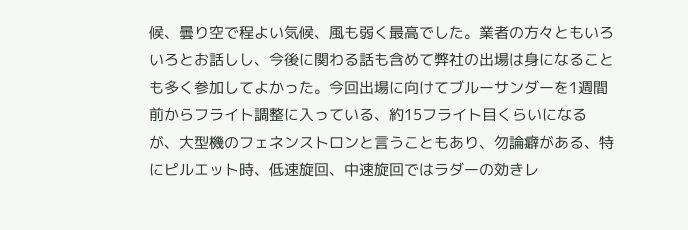候、曇り空で程よい気候、風も弱く最高でした。業者の方々ともいろいろとお話しし、今後に関わる話も含めて弊社の出場は身になることも多く参加してよかった。今回出場に向けてブルーサンダーを1週間前からフライト調整に入っている、約15フライト目くらいになるが、大型機のフェネンストロンと言うこともあり、勿論癖がある、特にピルエット時、低速旋回、中速旋回ではラダーの効きレ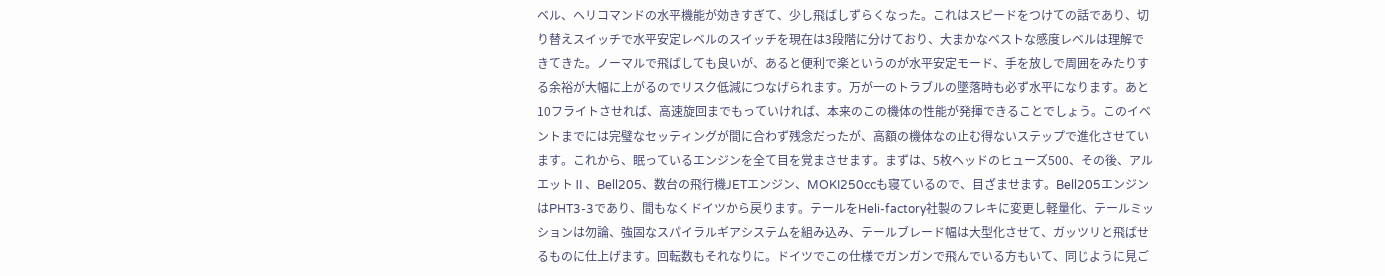ベル、ヘリコマンドの水平機能が効きすぎて、少し飛ばしずらくなった。これはスピードをつけての話であり、切り替えスイッチで水平安定レベルのスイッチを現在は3段階に分けており、大まかなベストな感度レベルは理解できてきた。ノーマルで飛ばしても良いが、あると便利で楽というのが水平安定モード、手を放しで周囲をみたりする余裕が大幅に上がるのでリスク低減につなげられます。万が一のトラブルの墜落時も必ず水平になります。あと10フライトさせれば、高速旋回までもっていければ、本来のこの機体の性能が発揮できることでしょう。このイベントまでには完璧なセッティングが間に合わず残念だったが、高額の機体なの止む得ないステップで進化させています。これから、眠っているエンジンを全て目を覚まさせます。まずは、5枚ヘッドのヒューズ500、その後、アルエットⅡ、Bell205、数台の飛行機JETエンジン、MOKI250ccも寝ているので、目ざませます。Bell205エンジンはPHT3-3であり、間もなくドイツから戻ります。テールをHeli-factory社製のフレキに変更し軽量化、テールミッションは勿論、強固なスパイラルギアシステムを組み込み、テールブレード幅は大型化させて、ガッツリと飛ばせるものに仕上げます。回転数もそれなりに。ドイツでこの仕様でガンガンで飛んでいる方もいて、同じように見ご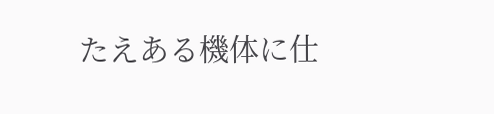たえある機体に仕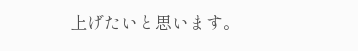上げたいと思います。